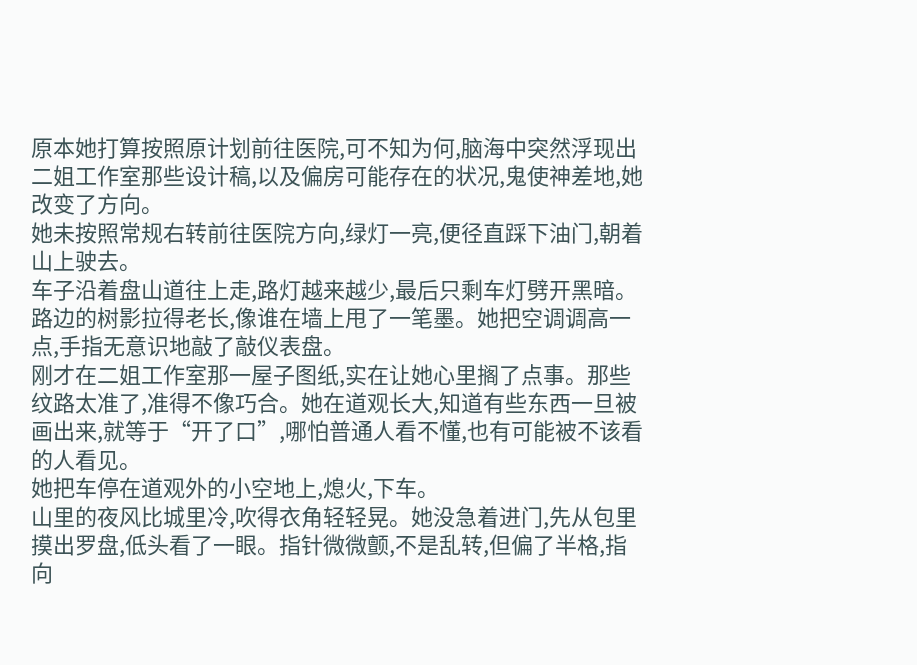原本她打算按照原计划前往医院,可不知为何,脑海中突然浮现出二姐工作室那些设计稿,以及偏房可能存在的状况,鬼使神差地,她改变了方向。
她未按照常规右转前往医院方向,绿灯一亮,便径直踩下油门,朝着山上驶去。
车子沿着盘山道往上走,路灯越来越少,最后只剩车灯劈开黑暗。路边的树影拉得老长,像谁在墙上甩了一笔墨。她把空调调高一点,手指无意识地敲了敲仪表盘。
刚才在二姐工作室那一屋子图纸,实在让她心里搁了点事。那些纹路太准了,准得不像巧合。她在道观长大,知道有些东西一旦被画出来,就等于“开了口”,哪怕普通人看不懂,也有可能被不该看的人看见。
她把车停在道观外的小空地上,熄火,下车。
山里的夜风比城里冷,吹得衣角轻轻晃。她没急着进门,先从包里摸出罗盘,低头看了一眼。指针微微颤,不是乱转,但偏了半格,指向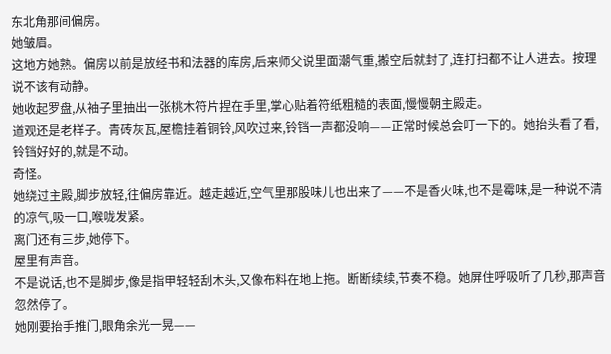东北角那间偏房。
她皱眉。
这地方她熟。偏房以前是放经书和法器的库房,后来师父说里面潮气重,搬空后就封了,连打扫都不让人进去。按理说不该有动静。
她收起罗盘,从袖子里抽出一张桃木符片捏在手里,掌心贴着符纸粗糙的表面,慢慢朝主殿走。
道观还是老样子。青砖灰瓦,屋檐挂着铜铃,风吹过来,铃铛一声都没响——正常时候总会叮一下的。她抬头看了看,铃铛好好的,就是不动。
奇怪。
她绕过主殿,脚步放轻,往偏房靠近。越走越近,空气里那股味儿也出来了——不是香火味,也不是霉味,是一种说不清的凉气,吸一口,喉咙发紧。
离门还有三步,她停下。
屋里有声音。
不是说话,也不是脚步,像是指甲轻轻刮木头,又像布料在地上拖。断断续续,节奏不稳。她屏住呼吸听了几秒,那声音忽然停了。
她刚要抬手推门,眼角余光一晃——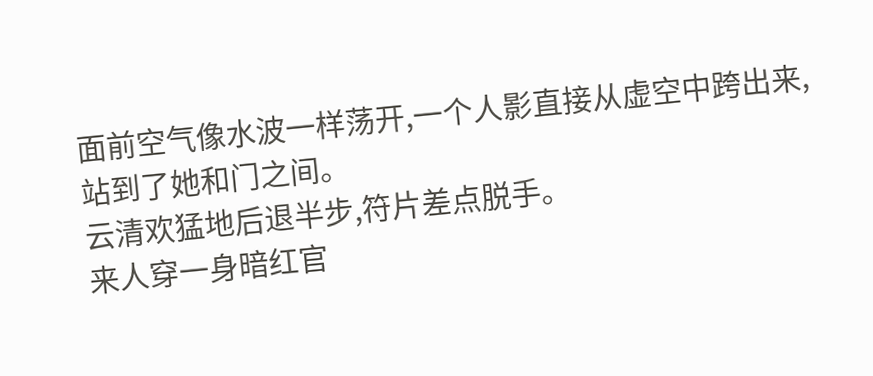面前空气像水波一样荡开,一个人影直接从虚空中跨出来,站到了她和门之间。
云清欢猛地后退半步,符片差点脱手。
来人穿一身暗红官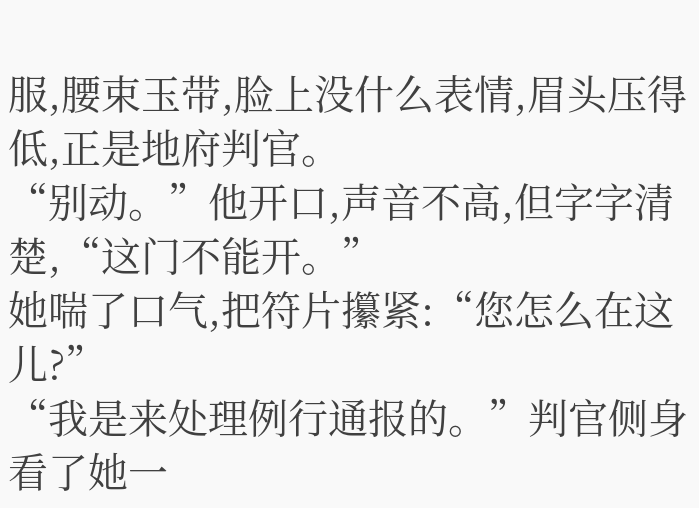服,腰束玉带,脸上没什么表情,眉头压得低,正是地府判官。
“别动。”他开口,声音不高,但字字清楚,“这门不能开。”
她喘了口气,把符片攥紧:“您怎么在这儿?”
“我是来处理例行通报的。”判官侧身看了她一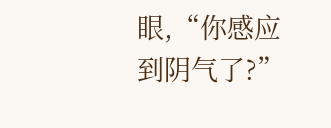眼,“你感应到阴气了?”